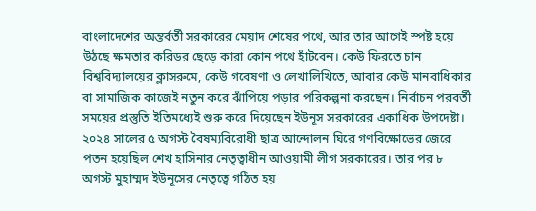বাংলাদেশের অন্তর্বর্তী সরকারের মেয়াদ শেষের পথে, আর তার আগেই স্পষ্ট হয়ে উঠছে ক্ষমতার করিডর ছেড়ে কারা কোন পথে হাঁটবেন। কেউ ফিরতে চান বিশ্ববিদ্যালয়ের ক্লাসরুমে, কেউ গবেষণা ও লেখালিখিতে, আবার কেউ মানবাধিকার বা সামাজিক কাজেই নতুন করে ঝাঁপিয়ে পড়ার পরিকল্পনা করছেন। নির্বাচন পরবর্তী সময়ের প্রস্তুতি ইতিমধ্যেই শুরু করে দিয়েছেন ইউনূস সরকারের একাধিক উপদেষ্টা।
২০২৪ সালের ৫ অগস্ট বৈষম্যবিরোধী ছাত্র আন্দোলন ঘিরে গণবিক্ষোভের জেরে পতন হয়েছিল শেখ হাসিনার নেতৃত্বাধীন আওয়ামী লীগ সরকারের। তার পর ৮ অগস্ট মুহাম্মদ ইউনূসের নেতৃত্বে গঠিত হয়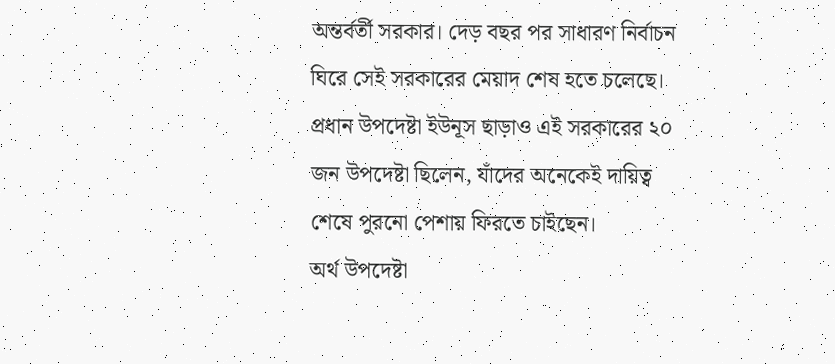অন্তর্বর্তী সরকার। দেড় বছর পর সাধারণ নির্বাচন ঘিরে সেই সরকারের মেয়াদ শেষ হতে চলেছে। প্রধান উপদেষ্টা ইউনূস ছাড়াও এই সরকারের ২০ জন উপদেষ্টা ছিলেন, যাঁদের অনেকেই দায়িত্ব শেষে পুরনো পেশায় ফিরতে চাইছেন।
অর্থ উপদেষ্টা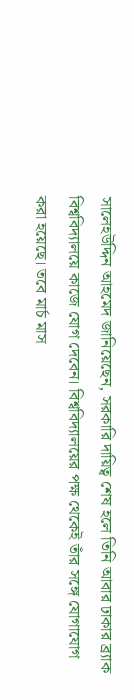সালেহউদ্দিন আহমেদ জানিয়েছেন, সরকারি দায়িত্ব শেষ হলে তিনি আবার ঢাকার ব্র্যাক বিশ্ববিদ্যালয়ে কাজে যোগ দেবেন। বিশ্ববিদ্যালয়ের পক্ষ থেকেই তাঁর সঙ্গে যোগাযোগ করা হয়েছে। তবে মার্চ মাস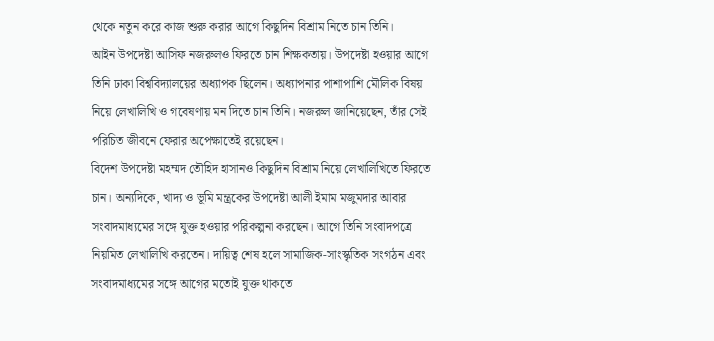থেকে নতুন করে কাজ শুরু করার আগে কিছুদিন বিশ্রাম নিতে চান তিনি।
আইন উপদেষ্টা আসিফ নজরুলও ফিরতে চান শিক্ষকতায়। উপদেষ্টা হওয়ার আগে তিনি ঢাকা বিশ্ববিদ্যালয়ের অধ্যাপক ছিলেন। অধ্যাপনার পাশাপাশি মৌলিক বিষয় নিয়ে লেখালিখি ও গবেষণায় মন দিতে চান তিনি। নজরুল জানিয়েছেন, তাঁর সেই পরিচিত জীবনে ফেরার অপেক্ষাতেই রয়েছেন।
বিদেশ উপদেষ্টা মহম্মদ তৌহিদ হাসানও কিছুদিন বিশ্রাম নিয়ে লেখালিখিতে ফিরতে চান। অন্যদিকে, খাদ্য ও ভূমি মন্ত্রকের উপদেষ্টা আলী ইমাম মজুমদার আবার সংবাদমাধ্যমের সঙ্গে যুক্ত হওয়ার পরিকল্পনা করছেন। আগে তিনি সংবাদপত্রে নিয়মিত লেখালিখি করতেন। দায়িত্ব শেষ হলে সামাজিক-সাংস্কৃতিক সংগঠন এবং সংবাদমাধ্যমের সঙ্গে আগের মতোই যুক্ত থাকতে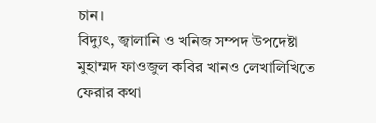চান।
বিদ্যুৎ, জ্বালানি ও খনিজ সম্পদ উপদেষ্টা মুহাম্মদ ফাওজুল কবির খানও লেখালিখিতে ফেরার কথা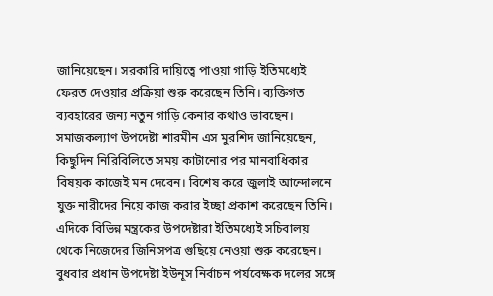জানিয়েছেন। সরকারি দায়িত্বে পাওয়া গাড়ি ইতিমধ্যেই ফেরত দেওয়ার প্রক্রিয়া শুরু করেছেন তিনি। ব্যক্তিগত ব্যবহারের জন্য নতুন গাড়ি কেনার কথাও ভাবছেন।
সমাজকল্যাণ উপদেষ্টা শারমীন এস মুরশিদ জানিয়েছেন, কিছুদিন নিরিবিলিতে সময় কাটানোর পর মানবাধিকার বিষয়ক কাজেই মন দেবেন। বিশেষ করে জুলাই আন্দোলনে যুক্ত নারীদের নিয়ে কাজ করার ইচ্ছা প্রকাশ করেছেন তিনি।
এদিকে বিভিন্ন মন্ত্রকের উপদেষ্টারা ইতিমধ্যেই সচিবালয় থেকে নিজেদের জিনিসপত্র গুছিয়ে নেওয়া শুরু করেছেন। বুধবার প্রধান উপদেষ্টা ইউনূস নির্বাচন পর্যবেক্ষক দলের সঙ্গে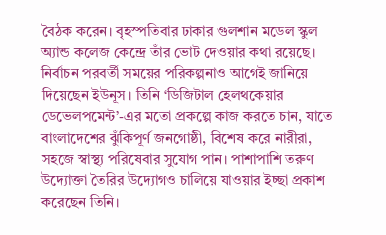বৈঠক করেন। বৃহস্পতিবার ঢাকার গুলশান মডেল স্কুল অ্যান্ড কলেজ কেন্দ্রে তাঁর ভোট দেওয়ার কথা রয়েছে।
নির্বাচন পরবর্তী সময়ের পরিকল্পনাও আগেই জানিয়ে দিয়েছেন ইউনূস। তিনি ‘ডিজিটাল হেলথকেয়ার ডেভেলপমেন্ট’-এর মতো প্রকল্পে কাজ করতে চান, যাতে বাংলাদেশের ঝুঁকিপূর্ণ জনগোষ্ঠী, বিশেষ করে নারীরা, সহজে স্বাস্থ্য পরিষেবার সুযোগ পান। পাশাপাশি তরুণ উদ্যোক্তা তৈরির উদ্যোগও চালিয়ে যাওয়ার ইচ্ছা প্রকাশ করেছেন তিনি।